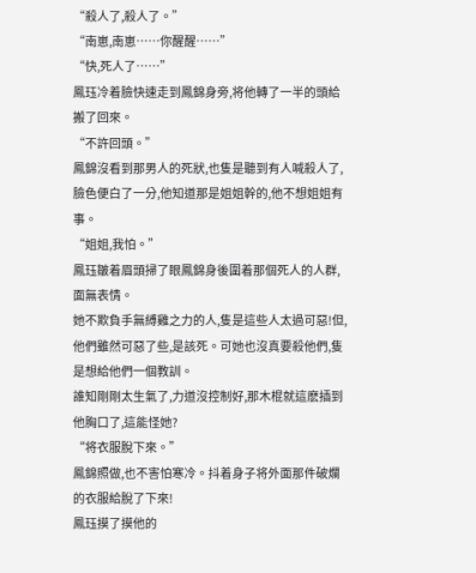“殺人了,殺人了。”
“南崽,南崽……你醒醒……”
“快,死人了……”
鳳珏冷着臉快速走到鳳錦身旁,将他轉了一半的頭給搬了回來。
“不許回頭。”
鳳錦沒看到那男人的死狀,也隻是聽到有人喊殺人了,臉色便白了一分,他知道那是姐姐幹的,他不想姐姐有事。
“姐姐,我怕。”
鳳珏皺着眉頭掃了眼鳳錦身後圍着那個死人的人群,面無表情。
她不欺負手無縛雞之力的人,隻是這些人太過可惡!但,他們雖然可惡了些,是該死。可她也沒真要殺他們,隻是想給他們一個教訓。
誰知剛剛太生氣了,力道沒控制好,那木棍就這麽插到他胸口了,這能怪她?
“将衣服脫下來。”
鳳錦照做,也不害怕寒冷。抖着身子将外面那件破爛的衣服給脫了下來!
鳳珏摸了摸他的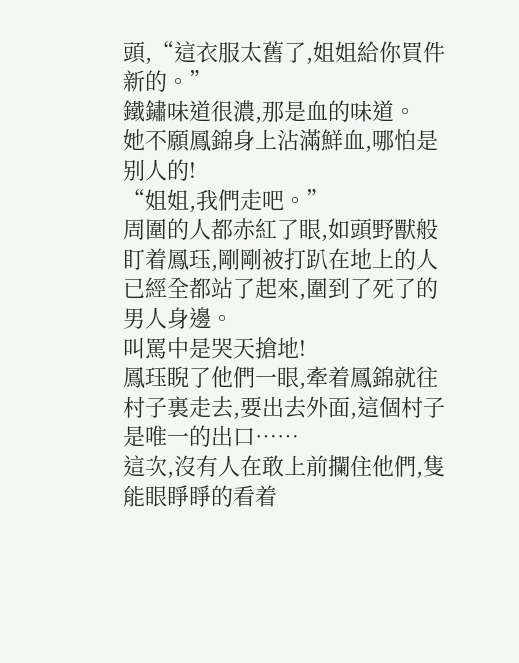頭,“這衣服太舊了,姐姐給你買件新的。”
鐵鏽味道很濃,那是血的味道。
她不願鳳錦身上沾滿鮮血,哪怕是别人的!
“姐姐,我們走吧。”
周圍的人都赤紅了眼,如頭野獸般盯着鳳珏,剛剛被打趴在地上的人已經全都站了起來,圍到了死了的男人身邊。
叫罵中是哭天搶地!
鳳珏睨了他們一眼,牽着鳳錦就往村子裏走去,要出去外面,這個村子是唯一的出口……
這次,沒有人在敢上前攔住他們,隻能眼睜睜的看着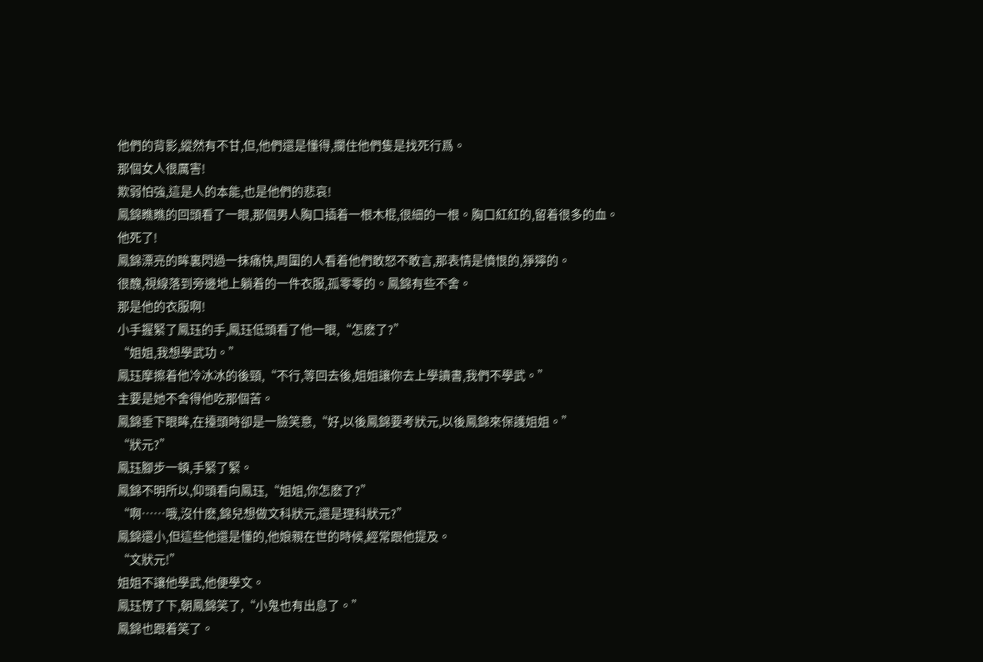他們的背影,縱然有不甘,但,他們還是懂得,攔住他們隻是找死行爲。
那個女人很厲害!
欺弱怕強,這是人的本能,也是他們的悲哀!
鳳錦瞧瞧的回頭看了一眼,那個男人胸口插着一根木棍,很細的一根。胸口紅紅的,留着很多的血。
他死了!
鳳錦漂亮的眸裏閃過一抹痛快,周圍的人看着他們敢怒不敢言,那表情是憤恨的,猙獰的。
很醜,視線落到旁邊地上躺着的一件衣服,孤零零的。鳳錦有些不舍。
那是他的衣服啊!
小手握緊了鳳珏的手,鳳珏低頭看了他一眼,“怎麽了?”
“姐姐,我想學武功。”
鳳珏摩擦着他冷冰冰的後頸,“不行,等回去後,姐姐讓你去上學讀書,我們不學武。”
主要是她不舍得他吃那個苦。
鳳錦垂下眼眸,在擡頭時卻是一臉笑意,“好,以後鳳錦要考狀元,以後鳳錦來保護姐姐。”
“狀元?”
鳳珏腳步一頓,手緊了緊。
鳳錦不明所以,仰頭看向鳳珏,“姐姐,你怎麽了?”
“啊……哦,沒什麽,錦兒想做文科狀元,還是理科狀元?”
鳳錦還小,但這些他還是懂的,他娘親在世的時候,經常跟他提及。
“文狀元!”
姐姐不讓他學武,他便學文。
鳳珏愣了下,朝鳳錦笑了,“小鬼也有出息了。”
鳳錦也跟着笑了。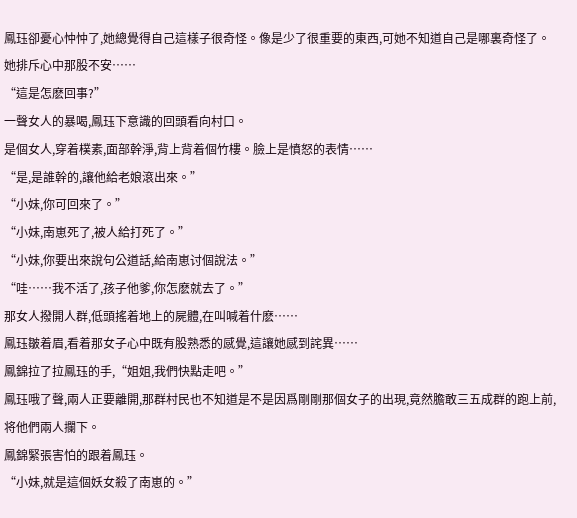鳳珏卻憂心忡忡了,她總覺得自己這樣子很奇怪。像是少了很重要的東西,可她不知道自己是哪裏奇怪了。她排斥心中那股不安……
“這是怎麽回事?”
一聲女人的暴喝,鳳珏下意識的回頭看向村口。
是個女人,穿着樸素,面部幹淨,背上背着個竹樓。臉上是憤怒的表情……
“是,是誰幹的,讓他給老娘滾出來。”
“小妹,你可回來了。”
“小妹,南崽死了,被人給打死了。”
“小妹,你要出來說句公道話,給南崽讨個說法。”
“哇……我不活了,孩子他爹,你怎麽就去了。”
那女人撥開人群,低頭搖着地上的屍體,在叫喊着什麽……
鳳珏皺着眉,看着那女子心中既有股熟悉的感覺,這讓她感到詫異……
鳳錦拉了拉鳳珏的手,“姐姐,我們快點走吧。”
鳳珏哦了聲,兩人正要離開,那群村民也不知道是不是因爲剛剛那個女子的出現,竟然膽敢三五成群的跑上前,将他們兩人攔下。
鳳錦緊張害怕的跟着鳳珏。
“小妹,就是這個妖女殺了南崽的。”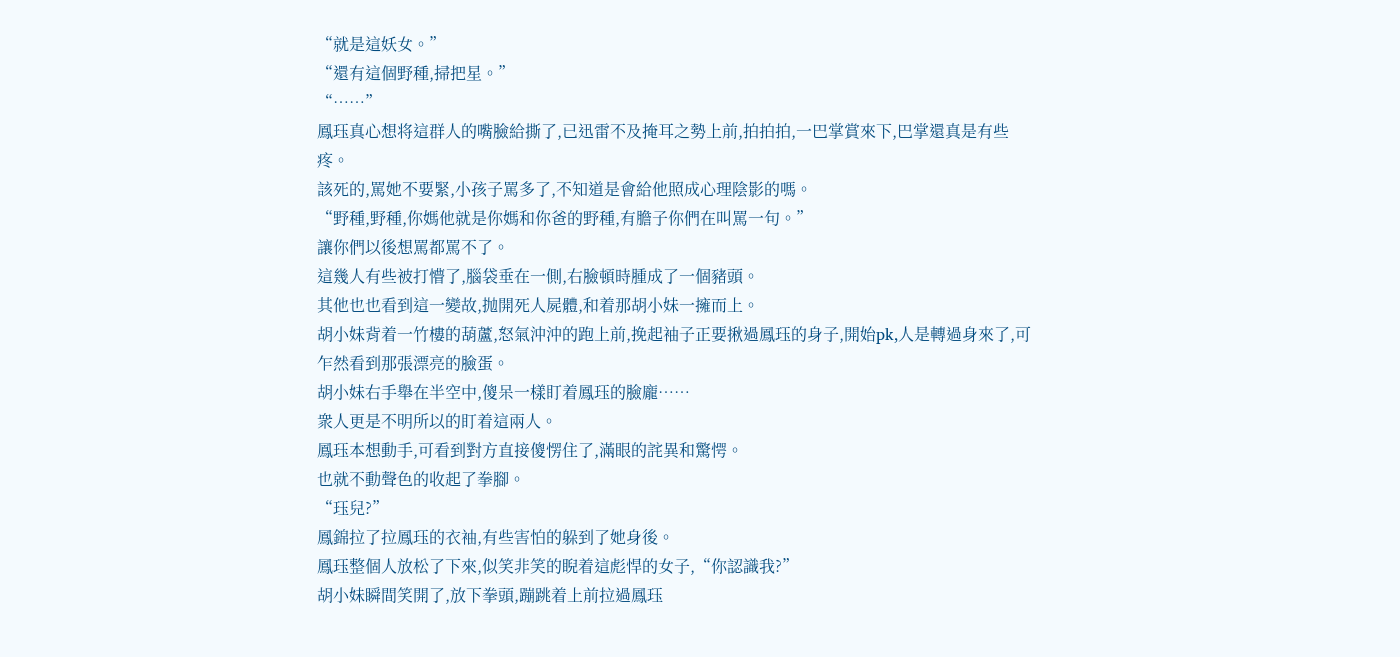“就是這妖女。”
“還有這個野種,掃把星。”
“……”
鳳珏真心想将這群人的嘴臉給撕了,已迅雷不及掩耳之勢上前,拍拍拍,一巴掌賞來下,巴掌還真是有些疼。
該死的,罵她不要緊,小孩子罵多了,不知道是會給他照成心理陰影的嗎。
“野種,野種,你媽他就是你媽和你爸的野種,有膽子你們在叫罵一句。”
讓你們以後想罵都罵不了。
這幾人有些被打懵了,腦袋垂在一側,右臉頓時腫成了一個豬頭。
其他也也看到這一變故,抛開死人屍體,和着那胡小妹一擁而上。
胡小妹背着一竹樓的葫蘆,怒氣沖沖的跑上前,挽起袖子正要揪過鳳珏的身子,開始pk,人是轉過身來了,可乍然看到那張漂亮的臉蛋。
胡小妹右手舉在半空中,傻呆一樣盯着鳳珏的臉龐……
衆人更是不明所以的盯着這兩人。
鳳珏本想動手,可看到對方直接傻愣住了,滿眼的詫異和驚愕。
也就不動聲色的收起了拳腳。
“珏兒?”
鳳錦拉了拉鳳珏的衣袖,有些害怕的躲到了她身後。
鳳珏整個人放松了下來,似笑非笑的睨着這彪悍的女子,“你認識我?”
胡小妹瞬間笑開了,放下拳頭,蹦跳着上前拉過鳳珏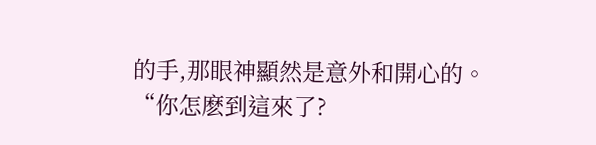的手,那眼神顯然是意外和開心的。
“你怎麽到這來了?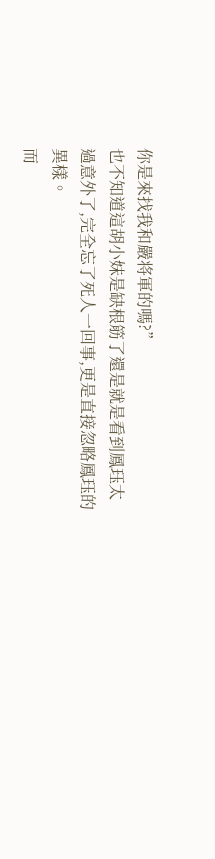你是來找我和嚴将軍的嗎?”
也不知道這胡小妹是缺根筋了還是就是看到鳳珏太過意外了,完全忘了死人一回事,更是直接忽略鳳珏的異樣。
而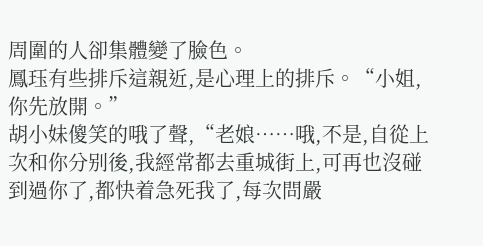周圍的人卻集體變了臉色。
鳳珏有些排斥這親近,是心理上的排斥。“小姐,你先放開。”
胡小妹傻笑的哦了聲,“老娘……哦,不是,自從上次和你分别後,我經常都去重城街上,可再也沒碰到過你了,都快着急死我了,每次問嚴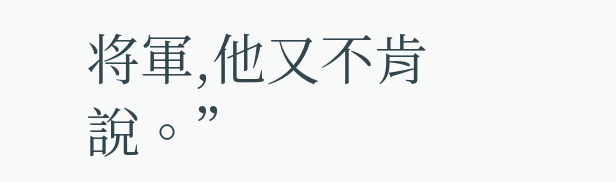将軍,他又不肯說。”